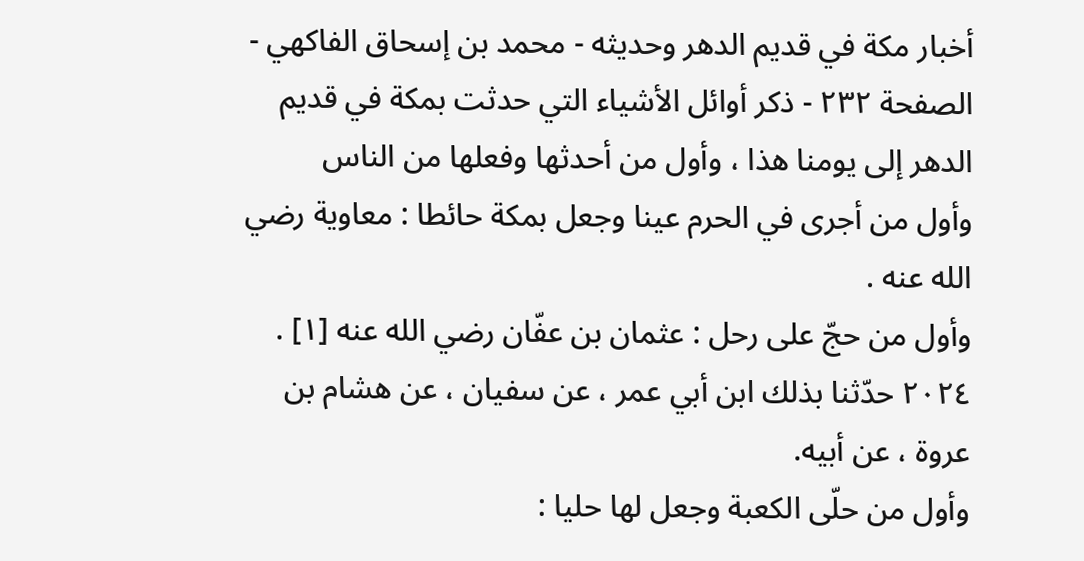أخبار مكة في قديم الدهر وحديثه - محمد بن إسحاق الفاكهي - الصفحة ٢٣٢ - ذكر أوائل الأشياء التي حدثت بمكة في قديم الدهر إلى يومنا هذا ، وأول من أحدثها وفعلها من الناس
وأول من أجرى في الحرم عينا وجعل بمكة حائطا : معاوية رضي الله عنه .
وأول من حجّ على رحل : عثمان بن عفّان رضي الله عنه [١] .
٢٠٢٤ حدّثنا بذلك ابن أبي عمر ، عن سفيان ، عن هشام بن عروة ، عن أبيه.
وأول من حلّى الكعبة وجعل لها حليا :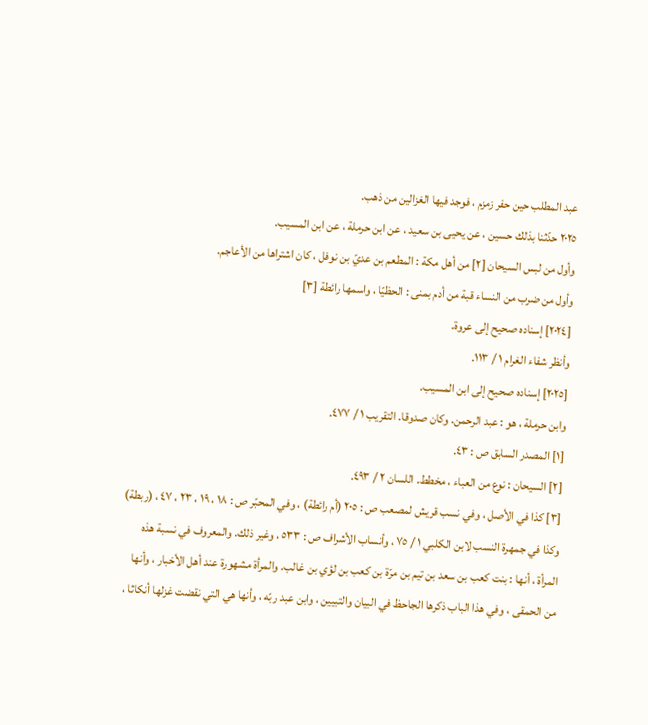عبد المطلب حين حفر زمزم ، فوجد فيها الغزالين من ذهب.
٢٠٢٥ حدّثنا بذلك حسين ، عن يحيى بن سعيد ، عن ابن حرملة ، عن ابن المسيب.
وأول من لبس السيحان [٢] من أهل مكة : المطعم بن عديّ بن نوفل ، كان اشتراها من الأعاجم.
وأول من ضرب من النساء قبة من أدم بمنى : الحظيّا ، واسمها رائطة [٣]
[٢٠٢٤] إسناده صحيح إلى عروة.
وأنظر شفاء الغرام ١ / ١١٣.
[٢٠٢٥] إسناده صحيح إلى ابن المسيب.
وابن حرملة ، هو : عبد الرحمن. وكان صدوقا. التقريب ١ / ٤٧٧.
[١] المصدر السابق ص : ٤٣.
[٢] السيحان : نوع من العباء ، مخطط. اللسان ٢ / ٤٩٣.
[٣] كذا في الأصل ، وفي نسب قريش لمصعب ص : ٢٠٥ (أم رائطة) ، وفي المحبّر ص : ١٨ ، ١٩ ، ٢٣ ، ٤٧ ، (ربطة) وكذا في جمهرة النسب لابن الكلبي ١ / ٧٥ ، وأنساب الأشراف ص : ٥٣٣ ، وغير ذلك. والمعروف في نسبة هذه المرأة ، أنها : بنت كعب بن سعد بن تيم بن مرّة بن كعب بن لؤي بن غالب. والمرأة مشهورة عند أهل الأخبار ، وأنها من الحمقى ، وفي هذا الباب ذكرها الجاحظ في البيان والتبيين ، وابن عبد ربّه ، وأنها هي التي نقضت غزلها أنكاثا ،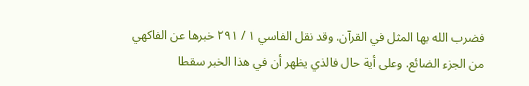فضرب الله بها المثل في القرآن. وقد نقل الفاسي ١ / ٢٩١ خبرها عن الفاكهي من الجزء الضائع. وعلى أية حال فالذي يظهر أن في هذا الخبر سقطا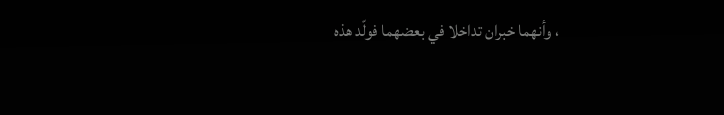، وأنهما خبران تداخلا في بعضهما فولّد هذه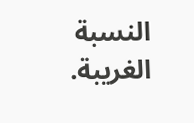النسبة الغريبة.